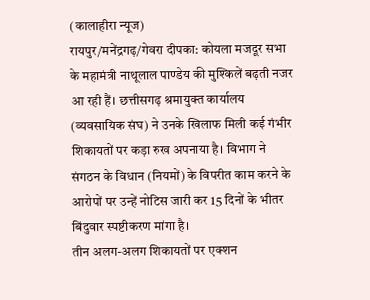(कालाहीरा न्यूज)
रायपुर/मनेंद्रगढ़/गेवरा दीपका: कोयला मजदूर सभा के महामंत्री नाथूलाल पाण्डेय की मुश्किलें बढ़ती नजर आ रही हैं। छत्तीसगढ़ श्रमायुक्त कार्यालय (व्यवसायिक संघ) ने उनके खिलाफ मिली कई गंभीर शिकायतों पर कड़ा रुख अपनाया है। विभाग ने संगठन के विधान (नियमों) के विपरीत काम करने के आरोपों पर उन्हें नोटिस जारी कर 15 दिनों के भीतर बिंदुवार स्पष्टीकरण मांगा है।
तीन अलग-अलग शिकायतों पर एक्शन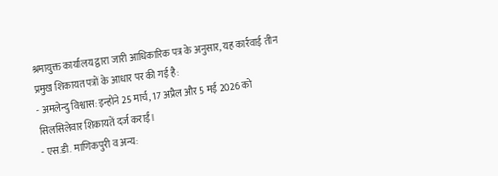श्रमायुक्त कार्यालय द्वारा जारी आधिकारिक पत्र के अनुसार, यह कार्रवाई तीन प्रमुख शिकायत पत्रों के आधार पर की गई है:
- अमलेन्दु विश्वास: इन्होंने 25 मार्च, 17 अप्रैल और 5 मई 2026 को सिलसिलेवार शिकायतें दर्ज कराईं।
- एस.डी. माणिकपुरी व अन्य: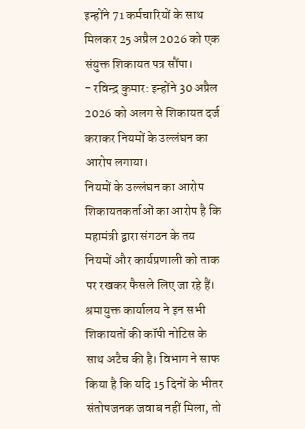इन्होंने 71 कर्मचारियों के साथ मिलकर 25 अप्रैल 2026 को एक संयुक्त शिकायत पत्र सौंपा।
- रविन्द्र कुमार: इन्होंने 30 अप्रैल 2026 को अलग से शिकायत दर्ज कराकर नियमों के उल्लंघन का आरोप लगाया।
नियमों के उल्लंघन का आरोप
शिकायतकर्ताओं का आरोप है कि महामंत्री द्वारा संगठन के तय नियमों और कार्यप्रणाली को ताक पर रखकर फैसले लिए जा रहे हैं। श्रमायुक्त कार्यालय ने इन सभी शिकायतों की कॉपी नोटिस के साथ अटैच की है। विभाग ने साफ किया है कि यदि 15 दिनों के भीतर संतोषजनक जवाब नहीं मिला, तो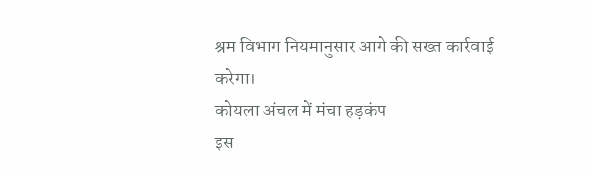श्रम विभाग नियमानुसार आगे की सख्त कार्रवाई करेगा।
कोयला अंचल में मंचा हड़कंप
इस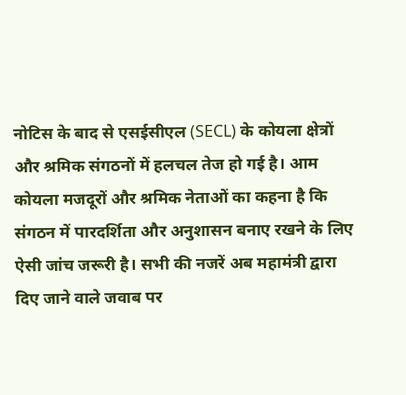नोटिस के बाद से एसईसीएल (SECL) के कोयला क्षेत्रों और श्रमिक संगठनों में हलचल तेज हो गई है। आम कोयला मजदूरों और श्रमिक नेताओं का कहना है कि संगठन में पारदर्शिता और अनुशासन बनाए रखने के लिए ऐसी जांच जरूरी है। सभी की नजरें अब महामंत्री द्वारा दिए जाने वाले जवाब पर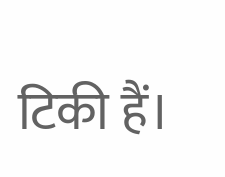टिकी हैं।